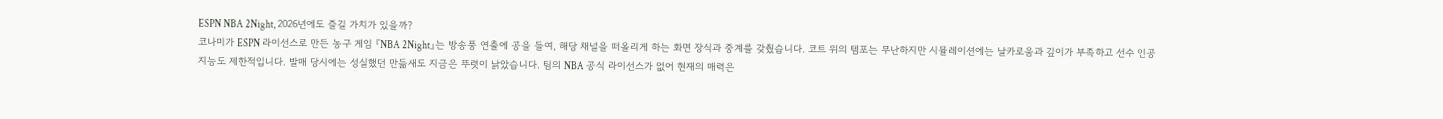ESPN NBA 2Night, 2026년에도 즐길 가치가 있을까?
코나미가 ESPN 라이선스로 만든 농구 게임 『NBA 2Night』는 방송풍 연출에 공을 들여, 해당 채널을 떠올리게 하는 화면 장식과 중계를 갖췄습니다. 코트 위의 템포는 무난하지만 시뮬레이션에는 날카로움과 깊이가 부족하고 선수 인공지능도 제한적입니다. 발매 당시에는 성실했던 만듦새도 지금은 뚜렷이 낡았습니다. 팀의 NBA 공식 라이선스가 없어 현재의 매력은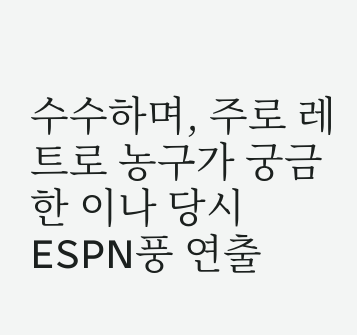수수하며, 주로 레트로 농구가 궁금한 이나 당시 ESPN풍 연출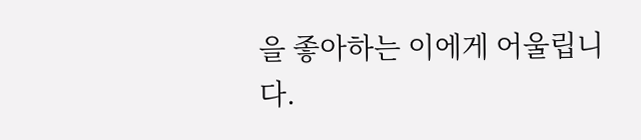을 좋아하는 이에게 어울립니다.